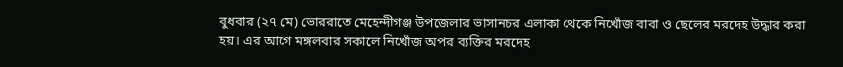বুধবার (২৭ মে) ভোররাতে মেহেন্দীগঞ্জ উপজেলার ভাসানচর এলাকা থেকে নিখোঁজ বাবা ও ছেলের মরদেহ উদ্ধার করা হয়। এর আগে মঙ্গলবার সকালে নিখোঁজ অপর ব্যক্তির মরদেহ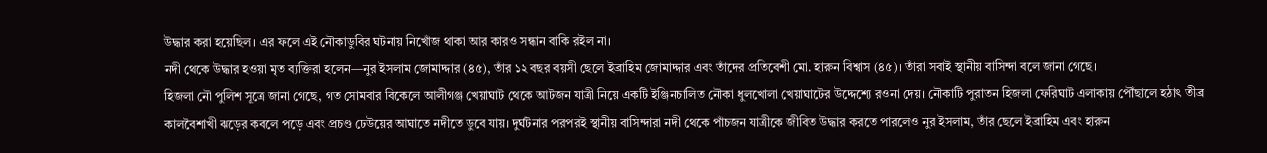উদ্ধার করা হয়েছিল। এর ফলে এই নৌকাডুবির ঘটনায় নিখোঁজ থাকা আর কারও সন্ধান বাকি রইল না।
নদী থেকে উদ্ধার হওয়া মৃত ব্যক্তিরা হলেন—নুর ইসলাম জোমাদ্দার (৪৫), তাঁর ১২ বছর বয়সী ছেলে ইব্রাহিম জোমাদ্দার এবং তাঁদের প্রতিবেশী মো. হারুন বিশ্বাস (৪৫)। তাঁরা সবাই স্থানীয় বাসিন্দা বলে জানা গেছে।
হিজলা নৌ পুলিশ সূত্রে জানা গেছে, গত সোমবার বিকেলে আলীগঞ্জ খেয়াঘাট থেকে আটজন যাত্রী নিয়ে একটি ইঞ্জিনচালিত নৌকা ধুলখোলা খেয়াঘাটের উদ্দেশ্যে রওনা দেয়। নৌকাটি পুরাতন হিজলা ফেরিঘাট এলাকায় পৌঁছালে হঠাৎ তীব্র কালবৈশাখী ঝড়ের কবলে পড়ে এবং প্রচণ্ড ঢেউয়ের আঘাতে নদীতে ডুবে যায়। দুর্ঘটনার পরপরই স্থানীয় বাসিন্দারা নদী থেকে পাঁচজন যাত্রীকে জীবিত উদ্ধার করতে পারলেও নুর ইসলাম, তাঁর ছেলে ইব্রাহিম এবং হারুন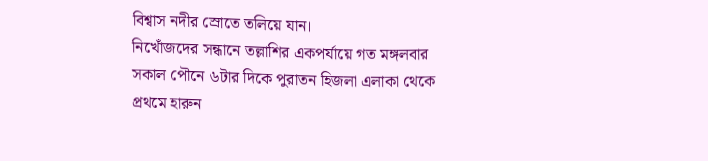বিশ্বাস নদীর স্রোতে তলিয়ে যান।
নিখোঁজদের সন্ধানে তল্লাশির একপর্যায়ে গত মঙ্গলবার সকাল পৌনে ৬টার দিকে পুরাতন হিজলা এলাকা থেকে প্রথমে হারুন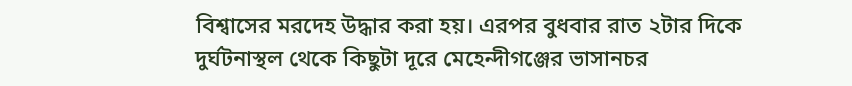বিশ্বাসের মরদেহ উদ্ধার করা হয়। এরপর বুধবার রাত ২টার দিকে দুর্ঘটনাস্থল থেকে কিছুটা দূরে মেহেন্দীগঞ্জের ভাসানচর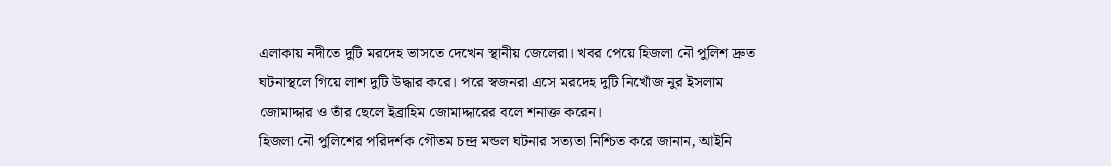এলাকায় নদীতে দুটি মরদেহ ভাসতে দেখেন স্থানীয় জেলেরা। খবর পেয়ে হিজলা নৌ পুলিশ দ্রুত ঘটনাস্থলে গিয়ে লাশ দুটি উদ্ধার করে। পরে স্বজনরা এসে মরদেহ দুটি নিখোঁজ নুর ইসলাম জোমাদ্দার ও তাঁর ছেলে ইব্রাহিম জোমাদ্দারের বলে শনাক্ত করেন।
হিজলা নৌ পুলিশের পরিদর্শক গৌতম চন্দ্র মন্ডল ঘটনার সত্যতা নিশ্চিত করে জানান, আইনি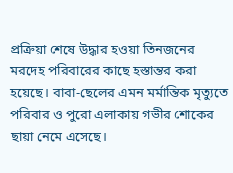প্রক্রিয়া শেষে উদ্ধার হওয়া তিনজনের মরদেহ পরিবারের কাছে হস্তান্তর করা হয়েছে। বাবা-ছেলের এমন মর্মান্তিক মৃত্যুতে পরিবার ও পুরো এলাকায় গভীর শোকের ছায়া নেমে এসেছে।